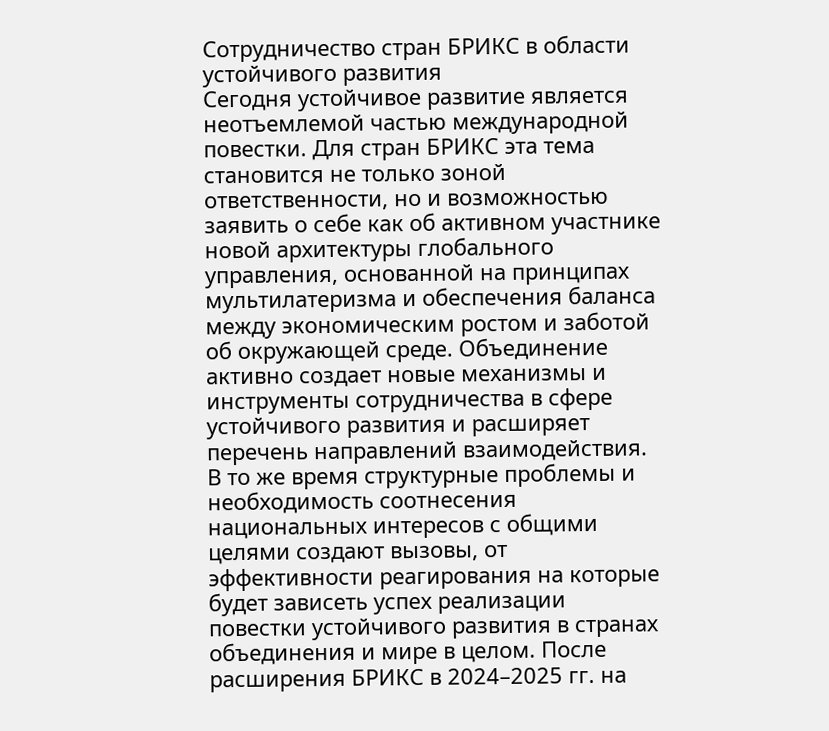Сотрудничество стран БРИКС в области устойчивого развития
Сегодня устойчивое развитие является неотъемлемой частью международной повестки. Для стран БРИКС эта тема становится не только зоной ответственности, но и возможностью заявить о себе как об активном участнике новой архитектуры глобального управления, основанной на принципах мультилатеризма и обеспечения баланса между экономическим ростом и заботой об окружающей среде. Объединение активно создает новые механизмы и инструменты сотрудничества в сфере устойчивого развития и расширяет перечень направлений взаимодействия. В то же время структурные проблемы и необходимость соотнесения национальных интересов с общими целями создают вызовы, от эффективности реагирования на которые будет зависеть успех реализации повестки устойчивого развития в странах объединения и мире в целом. После расширения БРИКС в 2024–2025 гг. на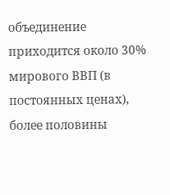объединение приходится около 30% мирового ВВП (в постоянных ценах), более половины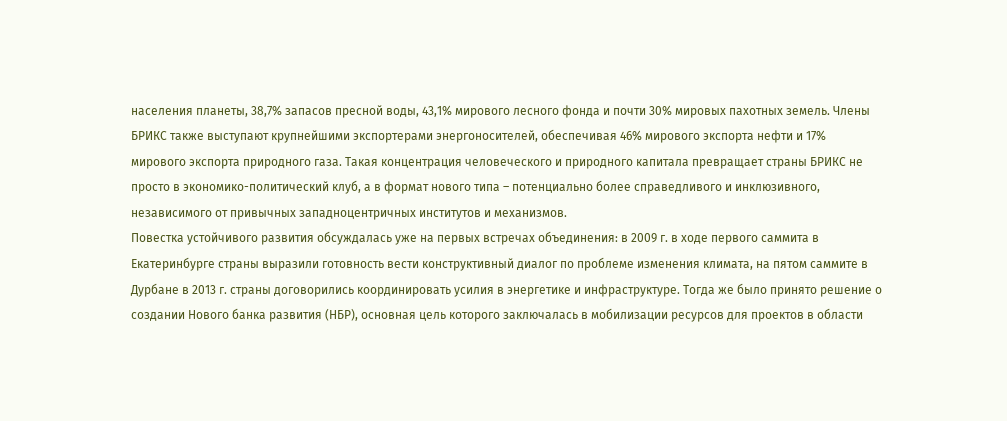населения планеты, 38,7% запасов пресной воды, 43,1% мирового лесного фонда и почти 30% мировых пахотных земель. Члены БРИКС также выступают крупнейшими экспортерами энергоносителей, обеспечивая 46% мирового экспорта нефти и 17% мирового экспорта природного газа. Такая концентрация человеческого и природного капитала превращает страны БРИКС не просто в экономико-политический клуб, а в формат нового типа – потенциально более справедливого и инклюзивного, независимого от привычных западноцентричных институтов и механизмов.
Повестка устойчивого развития обсуждалась уже на первых встречах объединения: в 2009 г. в ходе первого саммита в Екатеринбурге страны выразили готовность вести конструктивный диалог по проблеме изменения климата, на пятом саммите в Дурбане в 2013 г. страны договорились координировать усилия в энергетике и инфраструктуре. Тогда же было принято решение о создании Нового банка развития (НБР), основная цель которого заключалась в мобилизации ресурсов для проектов в области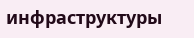инфраструктуры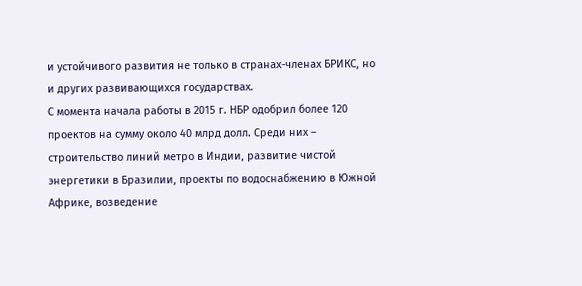и устойчивого развития не только в странах-членах БРИКС, но и других развивающихся государствах.
С момента начала работы в 2015 г. НБР одобрил более 120 проектов на сумму около 40 млрд долл. Среди них – строительство линий метро в Индии, развитие чистой энергетики в Бразилии, проекты по водоснабжению в Южной Африке, возведение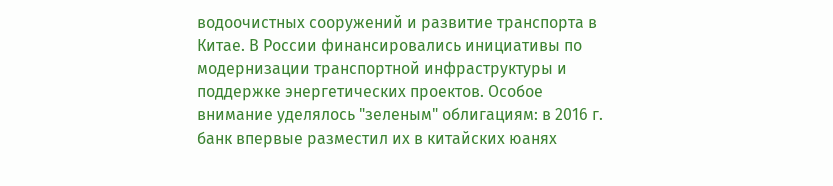водоочистных сооружений и развитие транспорта в Китае. В России финансировались инициативы по модернизации транспортной инфраструктуры и поддержке энергетических проектов. Особое внимание уделялось "зеленым" облигациям: в 2016 г. банк впервые разместил их в китайских юанях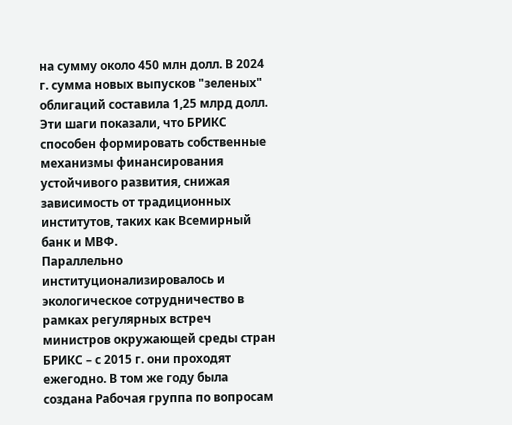на сумму около 450 млн долл. В 2024 г. сумма новых выпусков "зеленых" облигаций составила 1,25 млрд долл. Эти шаги показали, что БРИКС способен формировать собственные механизмы финансирования устойчивого развития, снижая зависимость от традиционных институтов, таких как Всемирный банк и МВФ.
Параллельно институционализировалось и экологическое сотрудничество в рамках регулярных встреч министров окружающей среды стран БРИКС – с 2015 г. они проходят ежегодно. В том же году была создана Рабочая группа по вопросам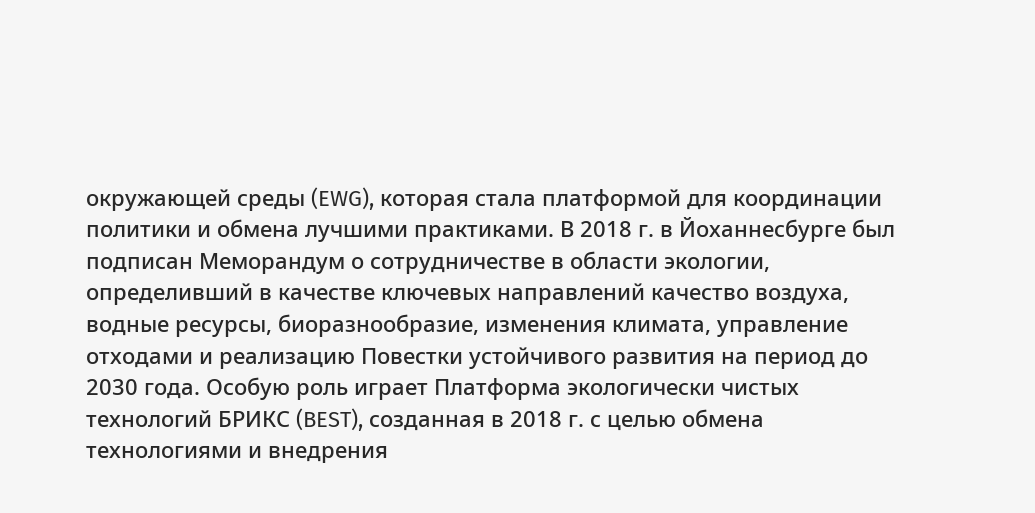окружающей среды (EWG), которая стала платформой для координации политики и обмена лучшими практиками. В 2018 г. в Йоханнесбурге был подписан Меморандум о сотрудничестве в области экологии, определивший в качестве ключевых направлений качество воздуха, водные ресурсы, биоразнообразие, изменения климата, управление отходами и реализацию Повестки устойчивого развития на период до 2030 года. Особую роль играет Платформа экологически чистых технологий БРИКС (BEST), созданная в 2018 г. с целью обмена технологиями и внедрения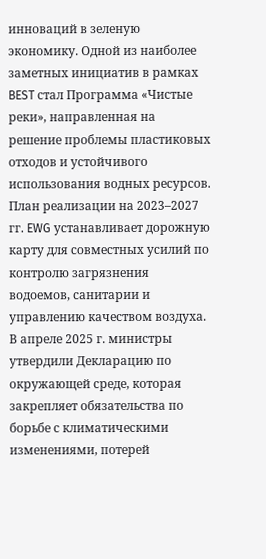инноваций в зеленую экономику. Одной из наиболее заметных инициатив в рамках BEST стал Программа «Чистые реки», направленная на решение проблемы пластиковых отходов и устойчивого использования водных ресурсов.
План реализации на 2023–2027 гг. EWG устанавливает дорожную карту для совместных усилий по контролю загрязнения водоемов, санитарии и управлению качеством воздуха. В апреле 2025 г. министры утвердили Декларацию по окружающей среде, которая закрепляет обязательства по борьбе с климатическими изменениями, потерей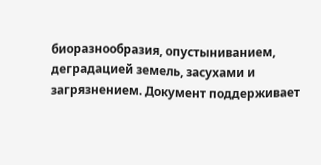биоразнообразия, опустыниванием, деградацией земель, засухами и загрязнением. Документ поддерживает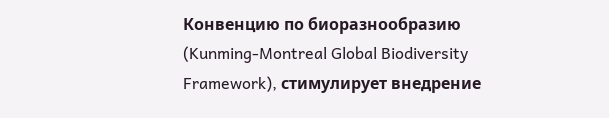Конвенцию по биоразнообразию (Kunming-Montreal Global Biodiversity Framework), стимулирует внедрение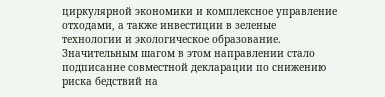циркулярной экономики и комплексное управление отходами, а также инвестиции в зеленые технологии и экологическое образование. Значительным шагом в этом направлении стало подписание совместной декларации по снижению риска бедствий на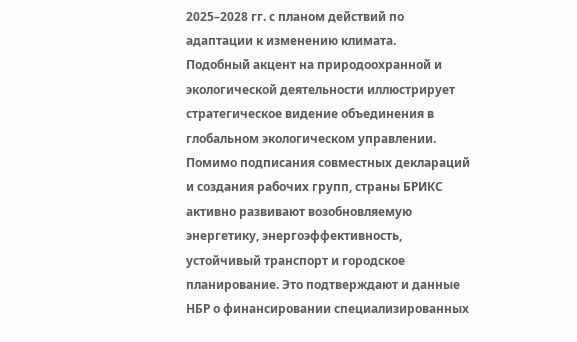2025–2028 гг. с планом действий по адаптации к изменению климата.
Подобный акцент на природоохранной и экологической деятельности иллюстрирует стратегическое видение объединения в глобальном экологическом управлении. Помимо подписания совместных деклараций и создания рабочих групп, страны БРИКС активно развивают возобновляемую энергетику, энергоэффективность, устойчивый транспорт и городское планирование. Это подтверждают и данные НБР о финансировании специализированных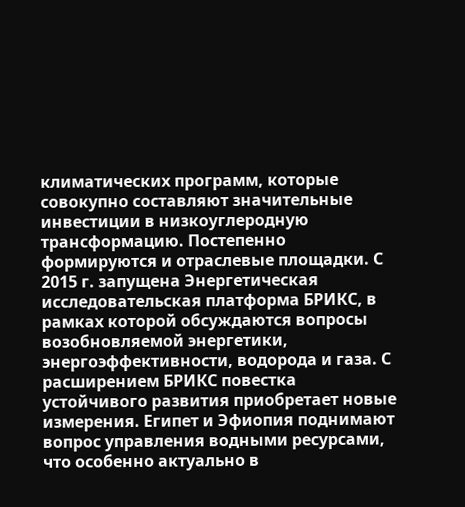климатических программ, которые совокупно составляют значительные инвестиции в низкоуглеродную трансформацию. Постепенно формируются и отраслевые площадки. С 2015 г. запущена Энергетическая исследовательская платформа БРИКС, в рамках которой обсуждаются вопросы возобновляемой энергетики, энергоэффективности, водорода и газа. С расширением БРИКС повестка устойчивого развития приобретает новые измерения. Египет и Эфиопия поднимают вопрос управления водными ресурсами, что особенно актуально в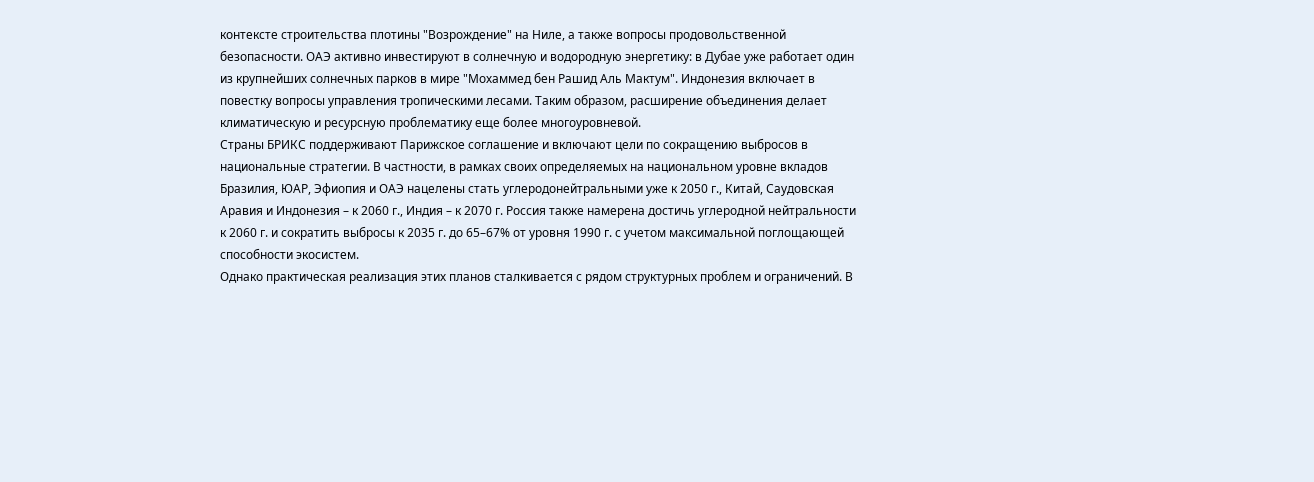контексте строительства плотины "Возрождение" на Ниле, а также вопросы продовольственной безопасности. ОАЭ активно инвестируют в солнечную и водородную энергетику: в Дубае уже работает один из крупнейших солнечных парков в мире "Мохаммед бен Рашид Аль Мактум". Индонезия включает в повестку вопросы управления тропическими лесами. Таким образом, расширение объединения делает климатическую и ресурсную проблематику еще более многоуровневой.
Страны БРИКС поддерживают Парижское соглашение и включают цели по сокращению выбросов в национальные стратегии. В частности, в рамках своих определяемых на национальном уровне вкладов Бразилия, ЮАР, Эфиопия и ОАЭ нацелены стать углеродонейтральными уже к 2050 г., Китай, Саудовская Аравия и Индонезия – к 2060 г., Индия – к 2070 г. Россия также намерена достичь углеродной нейтральности к 2060 г. и сократить выбросы к 2035 г. до 65–67% от уровня 1990 г. с учетом максимальной поглощающей способности экосистем.
Однако практическая реализация этих планов сталкивается с рядом структурных проблем и ограничений. В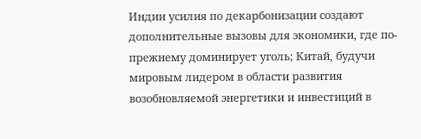Индии усилия по декарбонизации создают дополнительные вызовы для экономики, где по-прежнему доминирует уголь; Китай, будучи мировым лидером в области развития возобновляемой энергетики и инвестиций в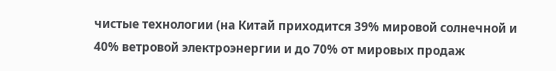чистые технологии (на Китай приходится 39% мировой солнечной и 40% ветровой электроэнергии и до 70% от мировых продаж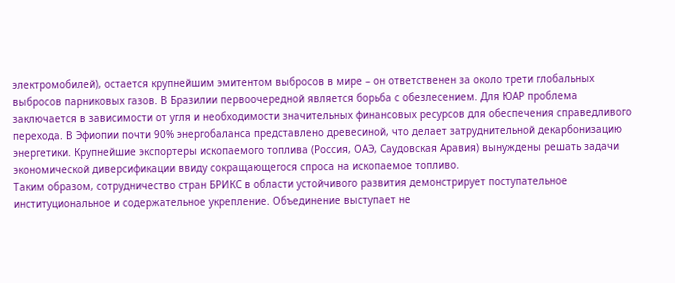электромобилей), остается крупнейшим эмитентом выбросов в мире – он ответственен за около трети глобальных выбросов парниковых газов. В Бразилии первоочередной является борьба с обезлесением. Для ЮАР проблема заключается в зависимости от угля и необходимости значительных финансовых ресурсов для обеспечения справедливого перехода. В Эфиопии почти 90% энергобаланса представлено древесиной, что делает затруднительной декарбонизацию энергетики. Крупнейшие экспортеры ископаемого топлива (Россия, ОАЭ, Саудовская Аравия) вынуждены решать задачи экономической диверсификации ввиду сокращающегося спроса на ископаемое топливо.
Таким образом, сотрудничество стран БРИКС в области устойчивого развития демонстрирует поступательное институциональное и содержательное укрепление. Объединение выступает не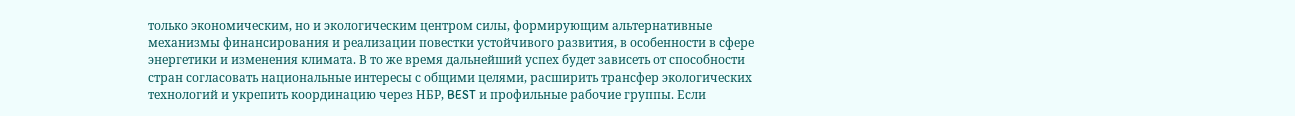только экономическим, но и экологическим центром силы, формирующим альтернативные механизмы финансирования и реализации повестки устойчивого развития, в особенности в сфере энергетики и изменения климата. В то же время дальнейший успех будет зависеть от способности стран согласовать национальные интересы с общими целями, расширить трансфер экологических технологий и укрепить координацию через НБР, BEST и профильные рабочие группы. Если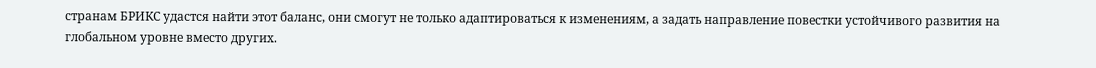странам БРИКС удастся найти этот баланс, они смогут не только адаптироваться к изменениям, а задать направление повестки устойчивого развития на глобальном уровне вместо других.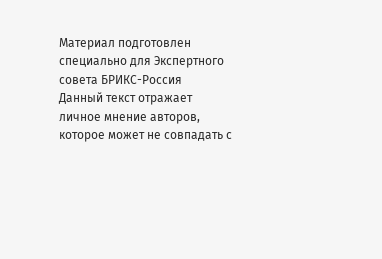Материал подготовлен специально для Экспертного совета БРИКС-Россия
Данный текст отражает личное мнение авторов, которое может не совпадать с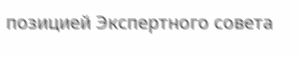позицией Экспертного совета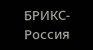БРИКС-Россия